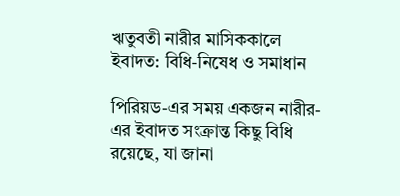ঋতুবতী নারীর মাসিককালে ইবাদত: বিধি-নিষেধ ও সমাধান

পিরিয়ড-এর সময় একজন নারীর-এর ইবাদত সংক্রান্ত কিছু বিধি রয়েছে, যা জানা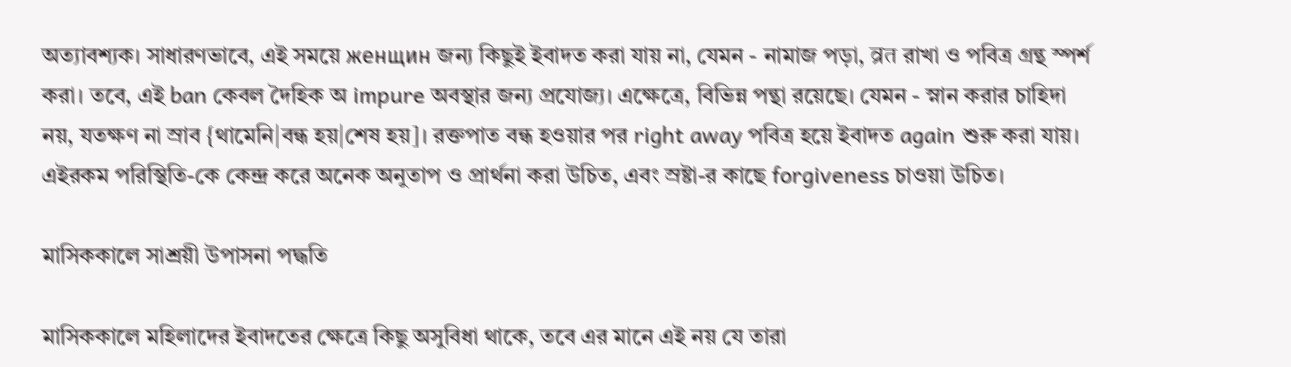অত্যাবশ্যক। সাধারণভাবে, এই সময়ে женщин জন্য কিছুই ইবাদত করা যায় না, যেমন - নামাজ পড়া, व्रत রাখা ও পবিত্র গ্রন্থ স্পর্শ করা। তবে, এই ban কেবল দৈহিক অ impure অবস্থার জন্য প্রযোজ্য। এক্ষেত্রে, বিভিন্ন পন্থা রয়েছে। যেমন - স্নান করার চাহিদা নয়, যতক্ষণ না স্রাব {থামেনি|বন্ধ হয়|শেষ হয়]। রক্তপাত বন্ধ হওয়ার পর right away পবিত্র হয়ে ইবাদত again শুরু করা যায়। এইরকম পরিস্থিতি-কে কেন্দ্র করে অনেক অনুতাপ ও প্রার্থনা করা উচিত, এবং স্রষ্টা-র কাছে forgiveness চাওয়া উচিত।

মাসিককালে সাশ্রয়ী উপাসনা পদ্ধতি

মাসিককালে মহিলাদের ইবাদতের ক্ষেত্রে কিছু অসুবিধা থাকে, তবে এর মানে এই নয় যে তারা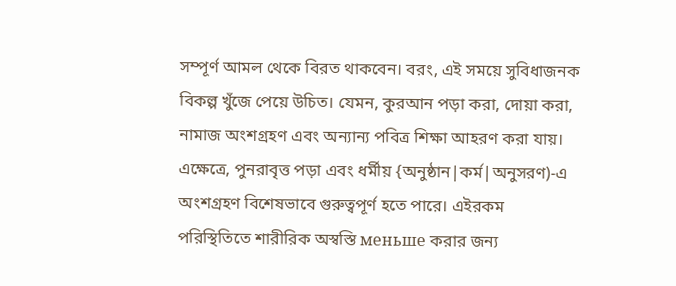সম্পূর্ণ আমল থেকে বিরত থাকবেন। বরং, এই সময়ে সুবিধাজনক বিকল্প খুঁজে পেয়ে উচিত। যেমন, কুরআন পড়া করা, দোয়া করা, নামাজ অংশগ্রহণ এবং অন্যান্য পবিত্র শিক্ষা আহরণ করা যায়। এক্ষেত্রে, পুনরাবৃত্ত পড়া এবং ধর্মীয় {অনুষ্ঠান|কর্ম|অনুসরণ)-এ অংশগ্রহণ বিশেষভাবে গুরুত্বপূর্ণ হতে পারে। এইরকম পরিস্থিতিতে শারীরিক অস্বস্তি меньше করার জন্য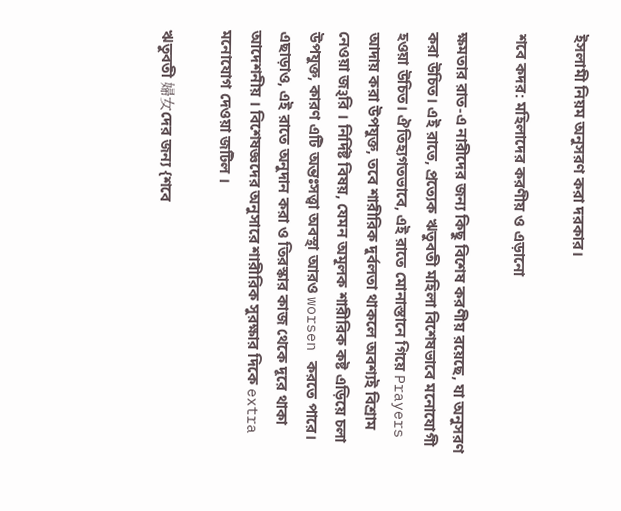ইসলামী নিয়ম অনুসরণ করা দরকার।

শবে কদর: মহিলাদের করণীয় ও এড়ানো

ক্ষমতার রাত-এ নারীদের জন্য কিছু বিশেষ করণীয় রয়েছে, যা অনুসরণ করা উচিত। এই রাতে, প্রত্যেক ঋতুবতী মহিলা বিশেষভাবে মনোযোগী হওয়া উচিত। ঐতিহ্যগতভাবে, এই রাতে মোনাস্তানে গিয়ে Prayers আদায় করা উপযুক্ত, তবে শারীরিক দুর্বলতা থাকলে অবশ্যই বিশ্রাম নেওয়া জરૂরি । নির্দিষ্ট বিষয়, যেমন অমূলক শারীরিক কষ্ট এড়িয়ে চলা উপযুক্ত, কারণ এটি অন্তঃসত্ত্বা অবস্থা আরও worsen করতে পারে। এছাড়াও, এই রাতে অনুদান করা ও তিরস্কার কাজ থেকে দূরে থাকা আদেশনীয় । বিশেষজ্ঞদের অনুসারে শারীরিক সুরক্ষার দিকে extra মনোযোগ দেওয়া জটিল ।

ঋতুবতী 婦女দের জন্য {শবে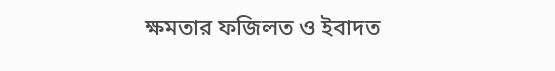ক্ষমতার ফজিলত ও ইবাদত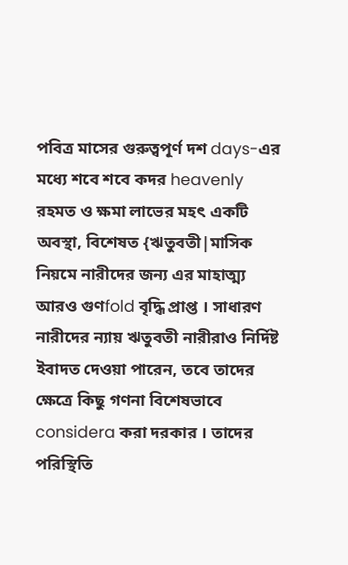পবিত্র মাসের গুরুত্বপূর্ণ দশ days-এর মধ্যে শবে শবে কদর heavenly রহমত ও ক্ষমা লাভের মহৎ একটি অবস্থা, বিশেষত {ঋতুবতী|মাসিক নিয়মে নারীদের জন্য এর মাহাত্ম্য আরও গুণfold বৃদ্ধি প্রাপ্ত । সাধারণ নারীদের ন্যায় ঋতুবতী নারীরাও নির্দিষ্ট ইবাদত দেওয়া পারেন, তবে তাদের ক্ষেত্রে কিছু গণনা বিশেষভাবে considera করা দরকার । তাদের পরিস্থিতি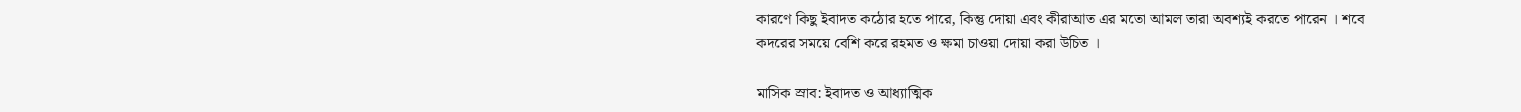কারণে কিছু ইবাদত কঠোর হতে পারে, কিন্তু দোয়া এবং কীরাআত এর মতো আমল তারা অবশ্যই করতে পারেন । শবে কদরের সময়ে বেশি করে রহমত ও ক্ষমা চাওয়া দোয়া করা উচিত ।

মাসিক স্রাব: ইবাদত ও আধ্যাত্মিক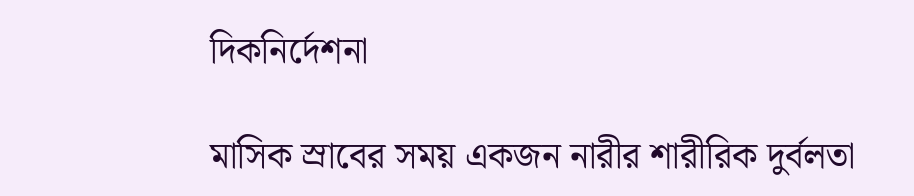দিকনির্দেশনা

মাসিক স্রাবের সময় একজন নারীর শারীরিক দুর্বলতা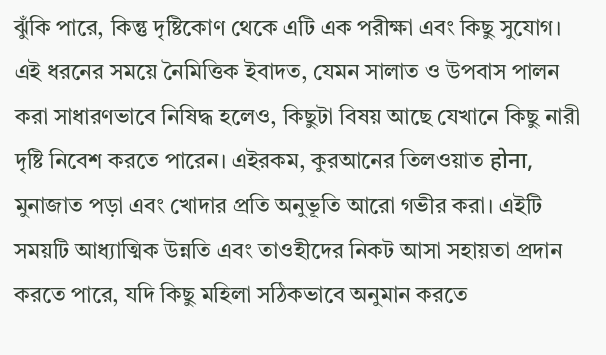ঝুঁকি পারে, কিন্তু দৃষ্টিকোণ থেকে এটি এক পরীক্ষা এবং কিছু সুযোগ। এই ধরনের সময়ে নৈমিত্তিক ইবাদত, যেমন সালাত ও উপবাস পালন করা সাধারণভাবে নিষিদ্ধ হলেও, কিছুটা বিষয় আছে যেখানে কিছু নারী দৃষ্টি নিবেশ করতে পারেন। এইরকম, কুরআনের তিলওয়াত होना, মুনাজাত পড়া এবং খোদার প্রতি অনুভূতি আরো গভীর করা। এইটি সময়টি আধ্যাত্মিক উন্নতি এবং তাওহীদের নিকট আসা সহায়তা প্রদান করতে পারে, যদি কিছু মহিলা সঠিকভাবে অনুমান করতে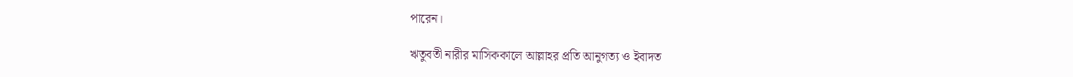পারেন।

ঋতুবতী নারীর মাসিককালে আল্লাহর প্রতি আনুগত্য ও ইবাদত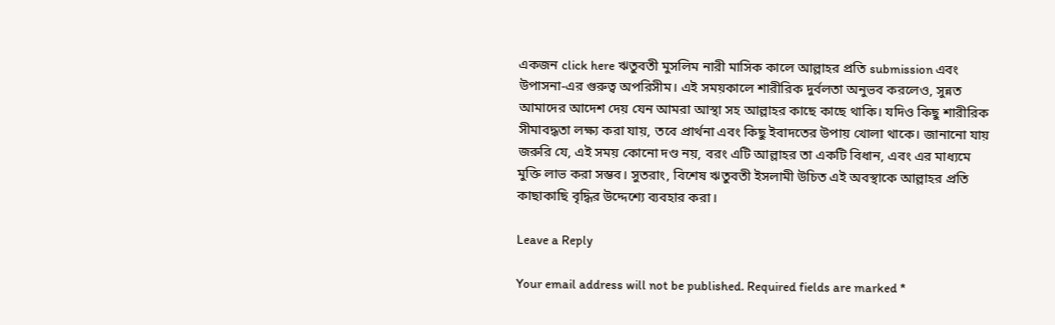একজন click here ঋতুবতী মুসলিম নারী মাসিক কালে আল্লাহর প্রতি submission এবং উপাসনা-এর গুরুত্ব অপরিসীম। এই সময়কালে শারীরিক দুর্বলতা অনুভব করলেও, সুন্নত আমাদের আদেশ দেয় যেন আমরা আস্থা সহ আল্লাহর কাছে কাছে থাকি। যদিও কিছু শারীরিক সীমাবদ্ধতা লক্ষ্য করা যায়, তবে প্রার্থনা এবং কিছু ইবাদতের উপায় খোলা থাকে। জানানো যায় জরুরি যে, এই সময় কোনো দণ্ড নয়, বরং এটি আল্লাহর তা একটি বিধান, এবং এর মাধ্যমে মুক্তি লাভ করা সম্ভব। সুতরাং, বিশেষ ঋতুবতী ইসলামী উচিত এই অবস্থাকে আল্লাহর প্রতি কাছাকাছি বৃদ্ধির উদ্দেশ্যে ব্যবহার করা।

Leave a Reply

Your email address will not be published. Required fields are marked *